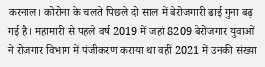करनाल। कोरोना के चलते पिछले दो साल में बेरोजगारी ढाई गुना बढ़ गई है। महामारी से पहले वर्ष 2019 में जहां 8209 बेरोजगार युवाओं ने रोजगार विभाग में पंजीकरण कराया था वहीं 2021 में उनकी संख्या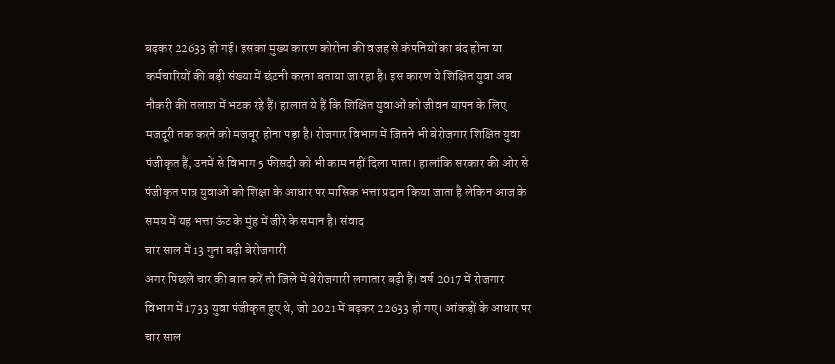बढ़कर 22633 हो गई। इसका मुख्य कारण कोरोना की वजह से कंपनियों का बंद होना या कर्मचारियों की बड़ी संख्या में छंटनी करना बताया जा रहा है। इस कारण ये शिक्षित युवा अब नौकरी की तलाश में भटक रहे हैं। हालात ये हैं कि शिक्षित युवाओं को जीवन यापन के लिए मजदूरी तक करने को मजबूर होना पड़ा है। रोजगार विभाग में जितने भी बेरोजगार शिक्षित युवा पंजीकृत हैं, उनमें से विभाग 5 फीसदी को भी काम नहीं दिला पाता। हालांकि सरकार की ओर से पंजीकृत पात्र युवाओं को शिक्षा के आधार पर मासिक भत्ता प्रदान किया जाता है लेकिन आज के समय में यह भत्ता ऊंट के मुंह में जीरे के समान है। संवाद
चार साल में 13 गुना बढ़ी बेरोजगारी
अगर पिछले चार की बात करें तो जिले में बेरोजगारी लगातार बढ़ी है। वर्ष 2017 में रोजगार विभाग में 1733 युवा पंजीकृत हुए थे, जो 2021 में बढ़कर 22633 हो गए। आंकड़ों के आधार पर चार साल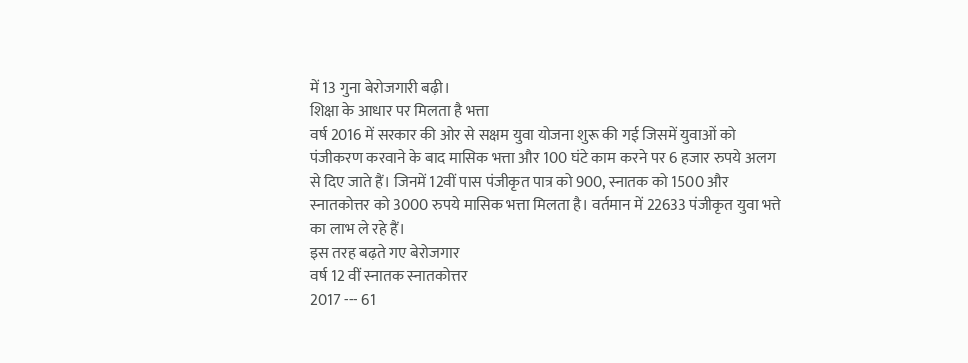में 13 गुना बेरोजगारी बढ़ी।
शिक्षा के आधार पर मिलता है भत्ता
वर्ष 2016 में सरकार की ओर से सक्षम युवा योजना शुरू की गई जिसमें युवाओं को पंजीकरण करवाने के बाद मासिक भत्ता और 100 घंटे काम करने पर 6 हजार रुपये अलग से दिए जाते हैं। जिनमें 12वीं पास पंजीकृत पात्र को 900, स्नातक को 1500 और स्नातकोत्तर को 3000 रुपये मासिक भत्ता मिलता है। वर्तमान में 22633 पंजीकृत युवा भत्ते का लाभ ले रहे हैं।
इस तरह बढ़ते गए बेरोजगार
वर्ष 12 वीं स्नातक स्नातकोत्तर
2017 --- 61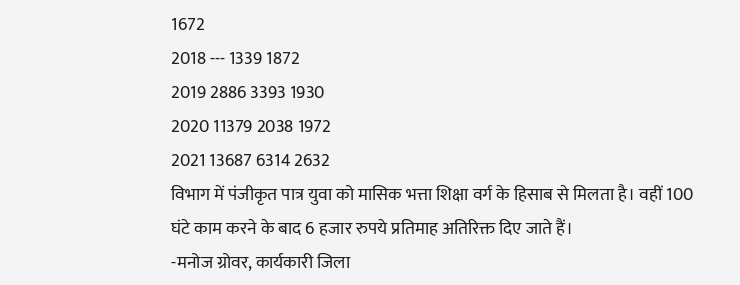1672
2018 --- 1339 1872
2019 2886 3393 1930
2020 11379 2038 1972
2021 13687 6314 2632
विभाग में पंजीकृत पात्र युवा को मासिक भत्ता शिक्षा वर्ग के हिसाब से मिलता है। वहीं 100 घंटे काम करने के बाद 6 हजार रुपये प्रतिमाह अतिरिक्त दिए जाते हैं।
-मनोज ग्रोवर, कार्यकारी जिला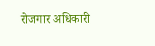रोजगार अधिकारी